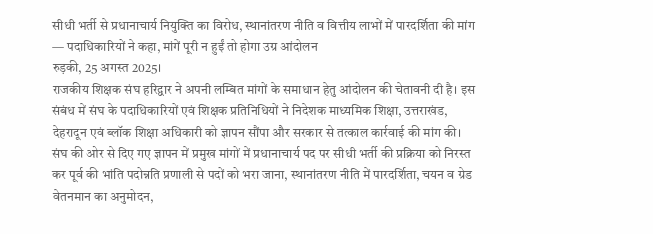सीधी भर्ती से प्रधानाचार्य नियुक्ति का विरोध, स्थानांतरण नीति व वित्तीय लाभों में पारदर्शिता की मांग — पदाधिकारियों ने कहा, मांगें पूरी न हुईं तो होगा उग्र आंदोलन
रुड़की, 25 अगस्त 2025।
राजकीय शिक्षक संघ हरिद्वार ने अपनी लम्बित मांगों के समाधान हेतु आंदोलन की चेतावनी दी है। इस संबंध में संघ के पदाधिकारियों एवं शिक्षक प्रतिनिधियों ने निदेशक माध्यमिक शिक्षा, उत्तराखंड, देहरादून एवं ब्लॉक शिक्षा अधिकारी को ज्ञापन सौंपा और सरकार से तत्काल कार्रवाई की मांग की।
संघ की ओर से दिए गए ज्ञापन में प्रमुख मांगों में प्रधानाचार्य पद पर सीधी भर्ती की प्रक्रिया को निरस्त कर पूर्व की भांति पदोन्नति प्रणाली से पदों को भरा जाना, स्थानांतरण नीति में पारदर्शिता, चयन व ग्रेड वेतनमान का अनुमोदन,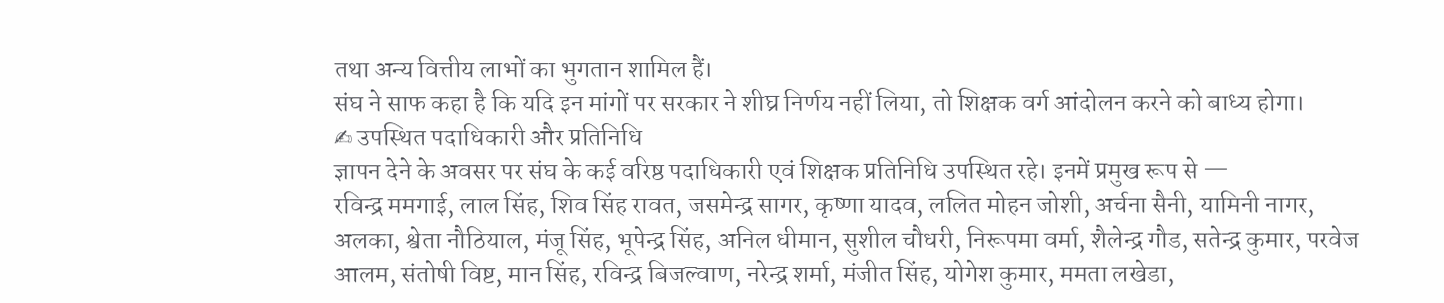तथा अन्य वित्तीय लाभों का भुगतान शामिल हैं।
संघ ने साफ कहा है कि यदि इन मांगों पर सरकार ने शीघ्र निर्णय नहीं लिया, तो शिक्षक वर्ग आंदोलन करने को बाध्य होगा।
✍ उपस्थित पदाधिकारी और प्रतिनिधि
ज्ञापन देने के अवसर पर संघ के कई वरिष्ठ पदाधिकारी एवं शिक्षक प्रतिनिधि उपस्थित रहे। इनमें प्रमुख रूप से —
रविन्द्र ममगाई, लाल सिंह, शिव सिंह रावत, जसमेन्द्र सागर, कृष्णा यादव, ललित मोहन जोशी, अर्चना सैनी, यामिनी नागर, अलका, श्वेता नौठियाल, मंजू सिंह, भूपेन्द्र सिंह, अनिल धीमान, सुशील चौधरी, निरूपमा वर्मा, शैलेन्द्र गौड, सतेन्द्र कुमार, परवेज आलम, संतोषी विष्ट, मान सिंह, रविन्द्र बिजल्वाण, नरेन्द्र शर्मा, मंजीत सिंह, योगेश कुमार, ममता लखेडा,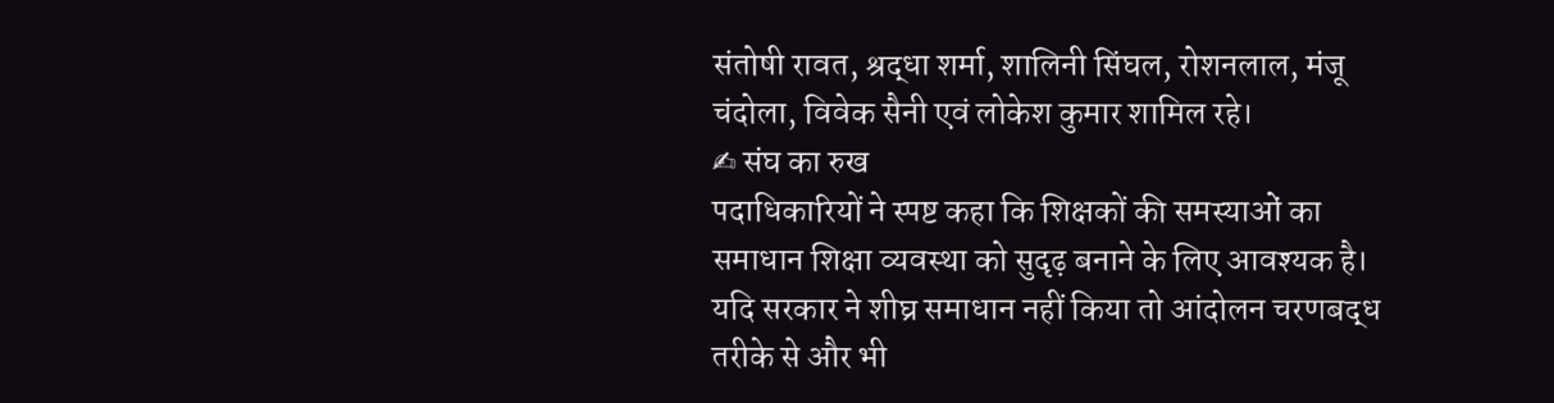संतोषी रावत, श्रद्धा शर्मा, शालिनी सिंघल, रोशनलाल, मंजू चंदोला, विवेक सैनी एवं लोकेश कुमार शामिल रहे।
✍ संघ का रुख
पदाधिकारियों ने स्पष्ट कहा कि शिक्षकों की समस्याओं का समाधान शिक्षा व्यवस्था को सुदृढ़ बनाने के लिए आवश्यक है। यदि सरकार ने शीघ्र समाधान नहीं किया तो आंदोलन चरणबद्ध तरीके से और भी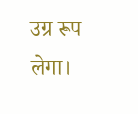उग्र रूप लेगा।